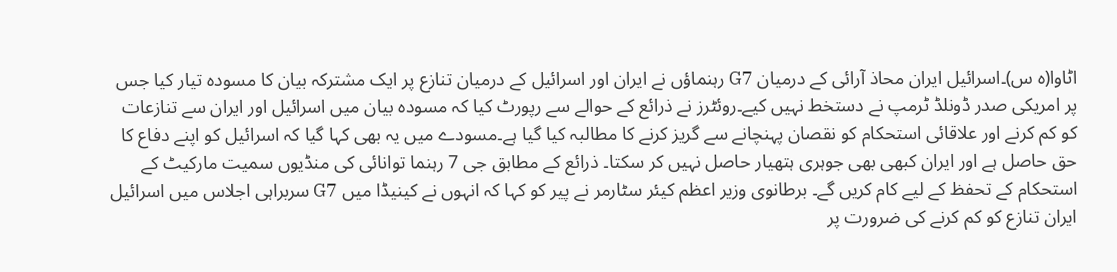اٹاوا(ہ س)۔اسرائیل ایران محاذ آرائی کے درمیان G7 رہنماؤں نے ایران اور اسرائیل کے درمیان تنازع پر ایک مشترکہ بیان کا مسودہ تیار کیا جس پر امریکی صدر ڈونلڈ ٹرمپ نے دستخط نہیں کیے۔روئٹرز نے ذرائع کے حوالے سے رپورٹ کیا کہ مسودہ بیان میں اسرائیل اور ایران سے تنازعات کو کم کرنے اور علاقائی استحکام کو نقصان پہنچانے سے گریز کرنے کا مطالبہ کیا گیا ہے۔مسودے میں یہ بھی کہا گیا کہ اسرائیل کو اپنے دفاع کا حق حاصل ہے اور ایران کبھی بھی جوہری ہتھیار حاصل نہیں کر سکتا۔ ذرائع کے مطابق جی 7 رہنما توانائی کی منڈیوں سمیت مارکیٹ کے استحکام کے تحفظ کے لیے کام کریں گے۔ برطانوی وزیر اعظم کیئر سٹارمر نے پیر کو کہا کہ انہوں نے کینیڈا میں G7 سربراہی اجلاس میں اسرائیل ایران تنازع کو کم کرنے کی ضرورت پر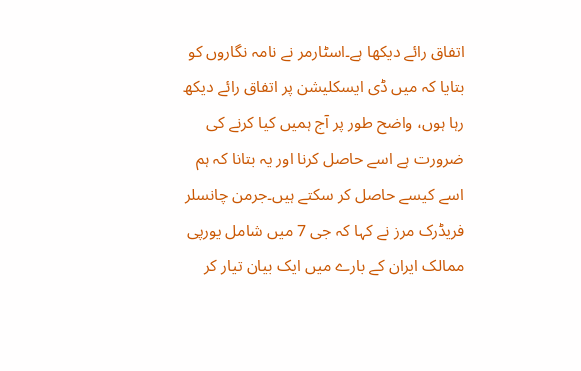اتفاق رائے دیکھا ہے۔اسٹارمر نے نامہ نگاروں کو بتایا کہ میں ڈی ایسکلیشن پر اتفاق رائے دیکھ رہا ہوں، واضح طور پر آج ہمیں کیا کرنے کی ضرورت ہے اسے حاصل کرنا اور یہ بتانا کہ ہم اسے کیسے حاصل کر سکتے ہیں۔جرمن چانسلر فریڈرک مرز نے کہا کہ جی 7 میں شامل یورپی ممالک ایران کے بارے میں ایک بیان تیار کر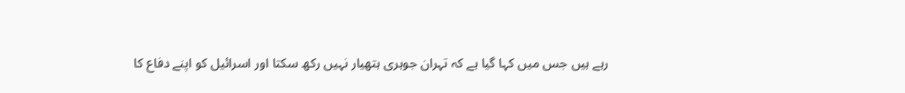رہے ہیں جس میں کہا گیا ہے کہ تہران جوہری ہتھیار نہیں رکھ سکتا اور اسرائیل کو اپنے دفاع کا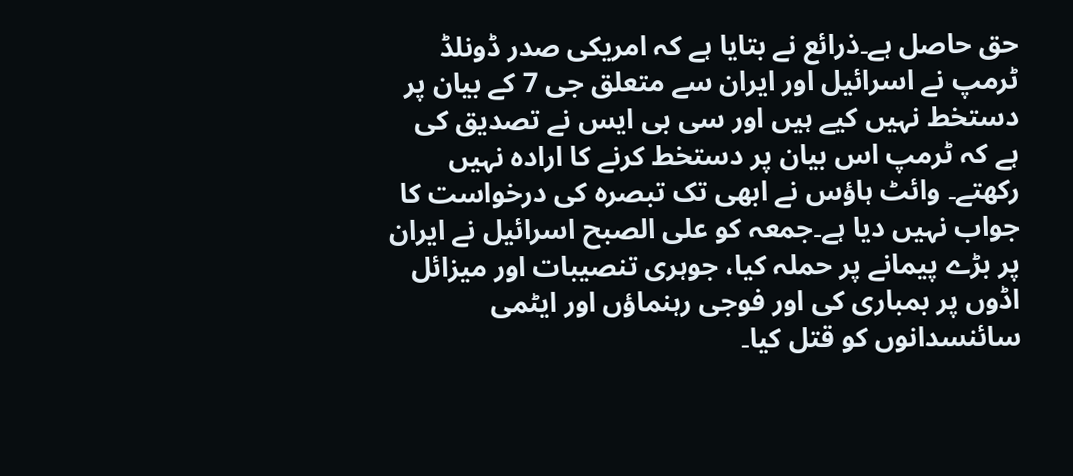حق حاصل ہے۔ذرائع نے بتایا ہے کہ امریکی صدر ڈونلڈ ٹرمپ نے اسرائیل اور ایران سے متعلق جی 7 کے بیان پر دستخط نہیں کیے ہیں اور سی بی ایس نے تصدیق کی ہے کہ ٹرمپ اس بیان پر دستخط کرنے کا ارادہ نہیں رکھتے۔ وائٹ ہاؤس نے ابھی تک تبصرہ کی درخواست کا جواب نہیں دیا ہے۔جمعہ کو علی الصبح اسرائیل نے ایران پر بڑے پیمانے پر حملہ کیا، جوہری تنصیبات اور میزائل اڈوں پر بمباری کی اور فوجی رہنماؤں اور ایٹمی سائنسدانوں کو قتل کیا۔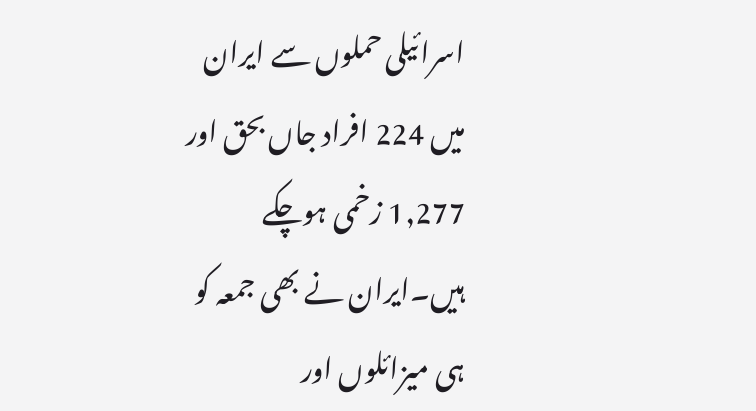اسرائیلی حملوں سے ایران میں 224 افراد جاں بحق اور 1,277 زخمی ہوچکے ہیں۔ایران نے بھی جمعہ کو ہی میزائلوں اور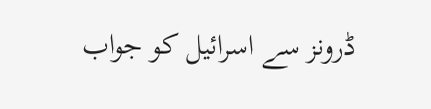ڈرونز سے اسرائیل کو جواب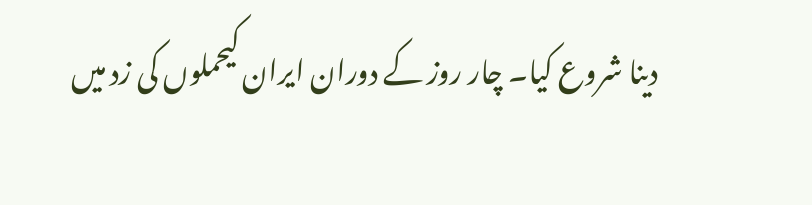دینا شروع کیا۔ چار روز کے دوران ایران کیحملوں کی زد میں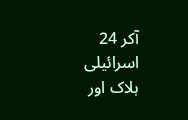آکر 24 اسرائیلی ہلاک اور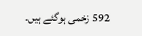592 زخمی ہوگئے ہیں۔